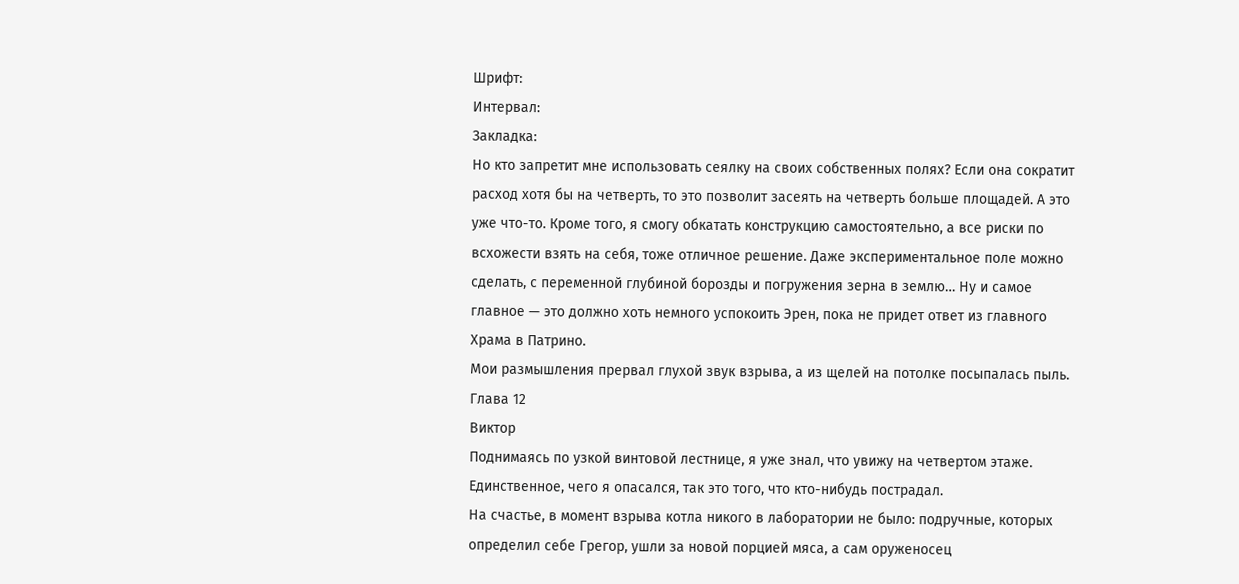Шрифт:
Интервал:
Закладка:
Но кто запретит мне использовать сеялку на своих собственных полях? Если она сократит расход хотя бы на четверть, то это позволит засеять на четверть больше площадей. А это уже что-то. Кроме того, я смогу обкатать конструкцию самостоятельно, а все риски по всхожести взять на себя, тоже отличное решение. Даже экспериментальное поле можно сделать, с переменной глубиной борозды и погружения зерна в землю… Ну и самое главное — это должно хоть немного успокоить Эрен, пока не придет ответ из главного Храма в Патрино.
Мои размышления прервал глухой звук взрыва, а из щелей на потолке посыпалась пыль.
Глава 12
Виктор
Поднимаясь по узкой винтовой лестнице, я уже знал, что увижу на четвертом этаже. Единственное, чего я опасался, так это того, что кто-нибудь пострадал.
На счастье, в момент взрыва котла никого в лаборатории не было: подручные, которых определил себе Грегор, ушли за новой порцией мяса, а сам оруженосец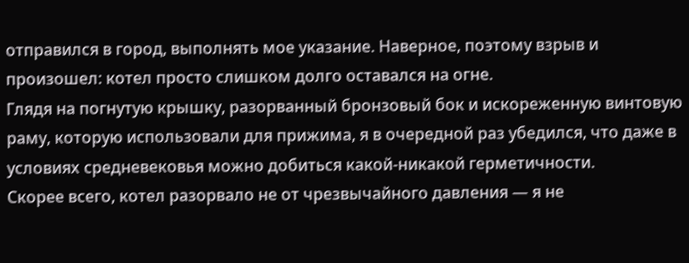отправился в город, выполнять мое указание. Наверное, поэтому взрыв и произошел: котел просто слишком долго оставался на огне.
Глядя на погнутую крышку, разорванный бронзовый бок и искореженную винтовую раму, которую использовали для прижима, я в очередной раз убедился, что даже в условиях средневековья можно добиться какой-никакой герметичности.
Скорее всего, котел разорвало не от чрезвычайного давления — я не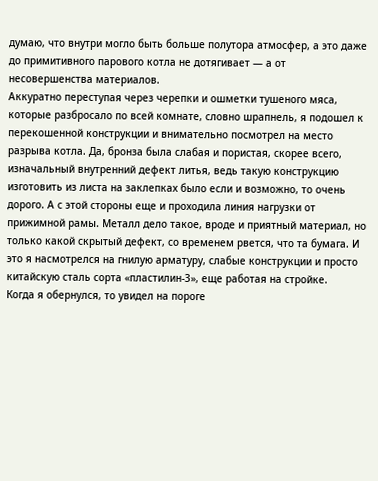думаю, что внутри могло быть больше полутора атмосфер, а это даже до примитивного парового котла не дотягивает — а от несовершенства материалов.
Аккуратно переступая через черепки и ошметки тушеного мяса, которые разбросало по всей комнате, словно шрапнель, я подошел к перекошенной конструкции и внимательно посмотрел на место разрыва котла. Да, бронза была слабая и пористая, скорее всего, изначальный внутренний дефект литья, ведь такую конструкцию изготовить из листа на заклепках было если и возможно, то очень дорого. А с этой стороны еще и проходила линия нагрузки от прижимной рамы. Металл дело такое, вроде и приятный материал, но только какой скрытый дефект, со временем рвется, что та бумага. И это я насмотрелся на гнилую арматуру, слабые конструкции и просто китайскую сталь сорта «пластилин-3», еще работая на стройке.
Когда я обернулся, то увидел на пороге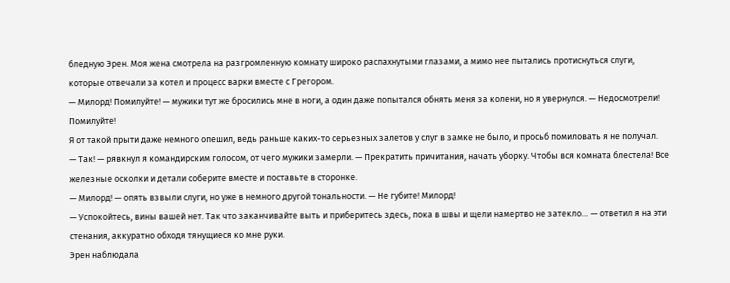бледную Эрен. Моя жена смотрела на разгромленную комнату широко распахнутыми глазами, а мимо нее пытались протиснуться слуги, которые отвечали за котел и процесс варки вместе с Грегором.
— Милорд! Помилуйте! — мужики тут же бросились мне в ноги, а один даже попытался обнять меня за колени, но я увернулся. — Недосмотрели! Помилуйте!
Я от такой прыти даже немного опешил, ведь раньше каких-то серьезных залетов у слуг в замке не было, и просьб помиловать я не получал.
— Так! — рявкнул я командирским голосом, от чего мужики замерли. — Прекратить причитания, начать уборку. Чтобы вся комната блестела! Все железные осколки и детали соберите вместе и поставьте в сторонке.
— Милорд! — опять взвыли слуги, но уже в немного другой тональности. — Не губите! Милорд!
— Успокойтесь, вины вашей нет. Так что заканчивайте выть и приберитесь здесь, пока в швы и щели намертво не затекло… — ответил я на эти стенания, аккуратно обходя тянущиеся ко мне руки.
Эрен наблюдала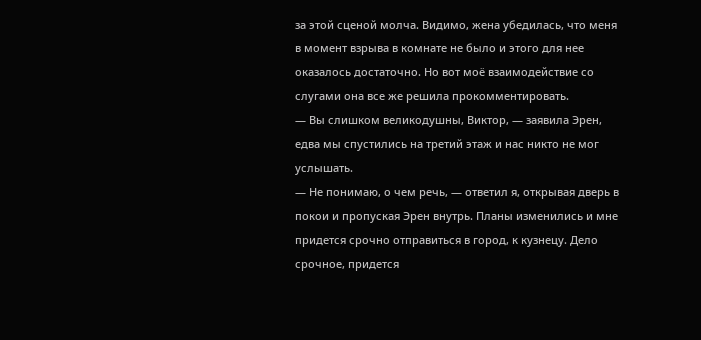за этой сценой молча. Видимо, жена убедилась, что меня в момент взрыва в комнате не было и этого для нее оказалось достаточно. Но вот моё взаимодействие со слугами она все же решила прокомментировать.
— Вы слишком великодушны, Виктор, — заявила Эрен, едва мы спустились на третий этаж и нас никто не мог услышать.
— Не понимаю, о чем речь, — ответил я, открывая дверь в покои и пропуская Эрен внутрь. Планы изменились и мне придется срочно отправиться в город, к кузнецу. Дело срочное, придется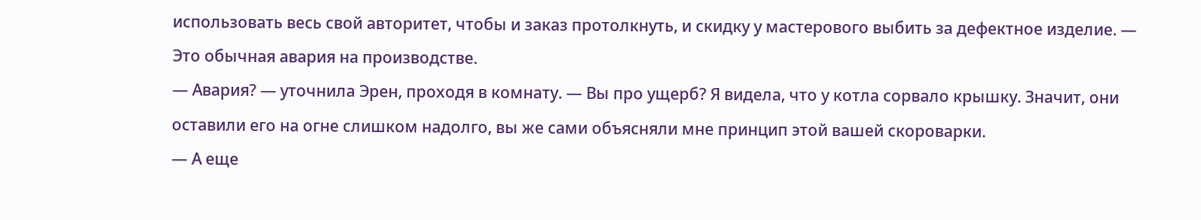использовать весь свой авторитет, чтобы и заказ протолкнуть, и скидку у мастерового выбить за дефектное изделие. — Это обычная авария на производстве.
— Авария? — уточнила Эрен, проходя в комнату. — Вы про ущерб? Я видела, что у котла сорвало крышку. Значит, они оставили его на огне слишком надолго, вы же сами объясняли мне принцип этой вашей скороварки.
— А еще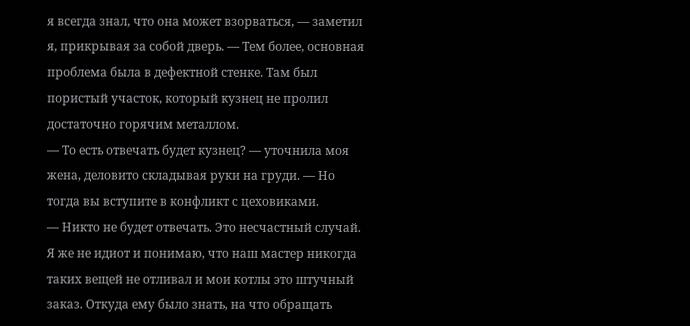я всегда знал, что она может взорваться, — заметил я, прикрывая за собой дверь. — Тем более, основная проблема была в дефектной стенке. Там был пористый участок, который кузнец не пролил достаточно горячим металлом.
— То есть отвечать будет кузнец? — уточнила моя жена, деловито складывая руки на груди. — Но тогда вы вступите в конфликт с цеховиками.
— Никто не будет отвечать. Это несчастный случай. Я же не идиот и понимаю, что наш мастер никогда таких вещей не отливал и мои котлы это штучный заказ. Откуда ему было знать, на что обращать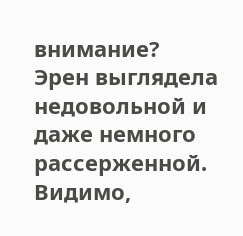внимание?
Эрен выглядела недовольной и даже немного рассерженной. Видимо,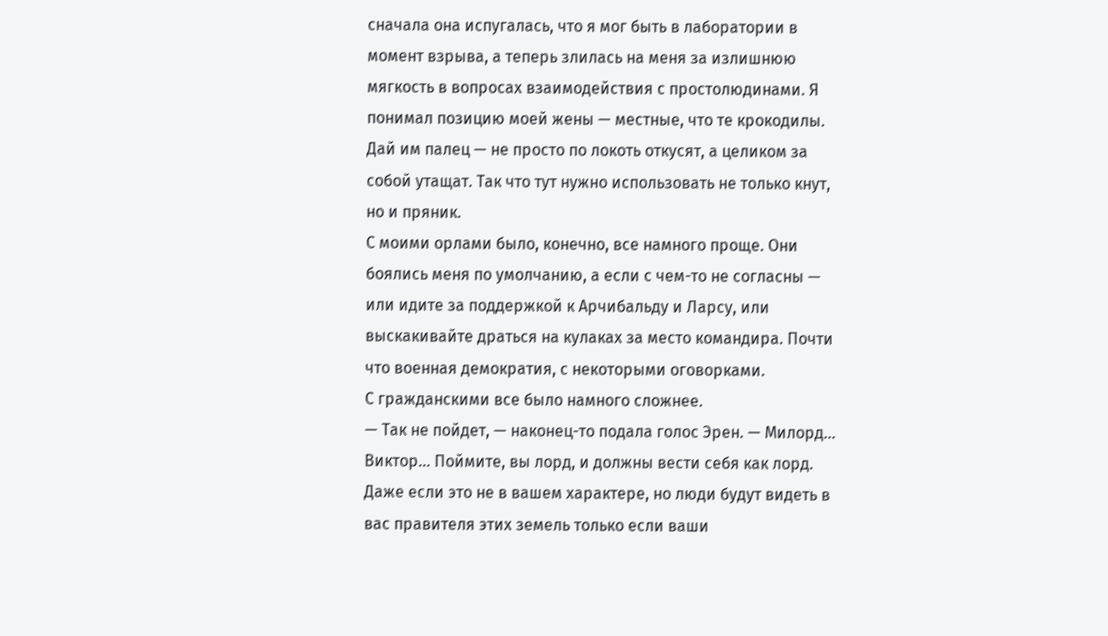сначала она испугалась, что я мог быть в лаборатории в момент взрыва, а теперь злилась на меня за излишнюю мягкость в вопросах взаимодействия с простолюдинами. Я понимал позицию моей жены — местные, что те крокодилы. Дай им палец — не просто по локоть откусят, а целиком за собой утащат. Так что тут нужно использовать не только кнут, но и пряник.
С моими орлами было, конечно, все намного проще. Они боялись меня по умолчанию, а если с чем-то не согласны — или идите за поддержкой к Арчибальду и Ларсу, или выскакивайте драться на кулаках за место командира. Почти что военная демократия, с некоторыми оговорками.
С гражданскими все было намного сложнее.
— Так не пойдет, — наконец-то подала голос Эрен. — Милорд… Виктор… Поймите, вы лорд, и должны вести себя как лорд. Даже если это не в вашем характере, но люди будут видеть в вас правителя этих земель только если ваши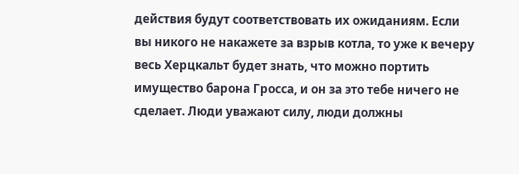действия будут соответствовать их ожиданиям. Если вы никого не накажете за взрыв котла, то уже к вечеру весь Херцкальт будет знать, что можно портить имущество барона Гросса, и он за это тебе ничего не сделает. Люди уважают силу, люди должны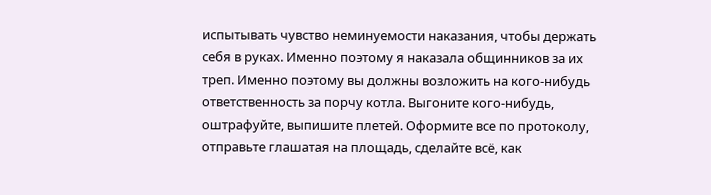испытывать чувство неминуемости наказания, чтобы держать себя в руках. Именно поэтому я наказала общинников за их треп. Именно поэтому вы должны возложить на кого-нибудь ответственность за порчу котла. Выгоните кого-нибудь, оштрафуйте, выпишите плетей. Оформите все по протоколу, отправьте глашатая на площадь, сделайте всё, как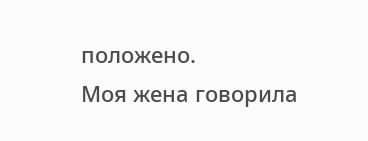положено.
Моя жена говорила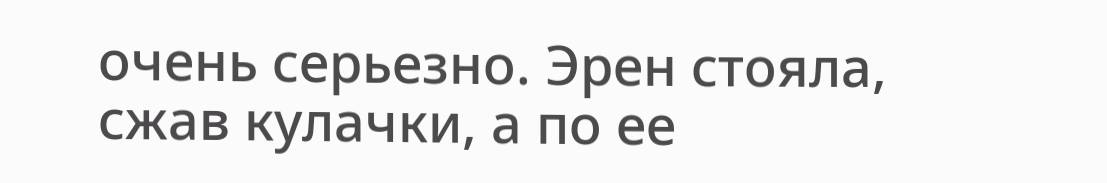очень серьезно. Эрен стояла, сжав кулачки, а по ее